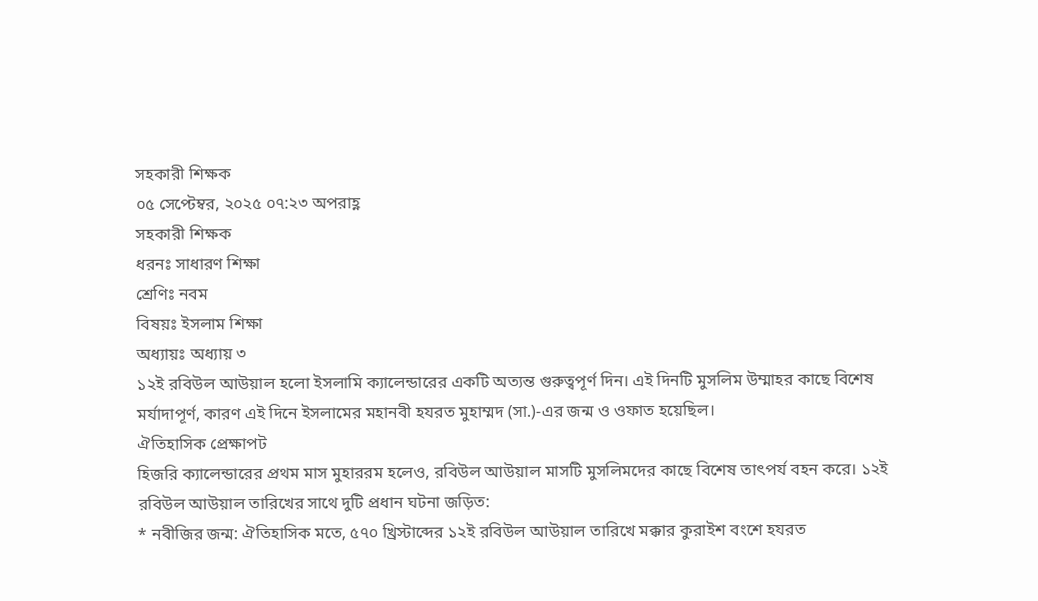সহকারী শিক্ষক
০৫ সেপ্টেম্বর, ২০২৫ ০৭:২৩ অপরাহ্ণ
সহকারী শিক্ষক
ধরনঃ সাধারণ শিক্ষা
শ্রেণিঃ নবম
বিষয়ঃ ইসলাম শিক্ষা
অধ্যায়ঃ অধ্যায় ৩
১২ই রবিউল আউয়াল হলো ইসলামি ক্যালেন্ডারের একটি অত্যন্ত গুরুত্বপূর্ণ দিন। এই দিনটি মুসলিম উম্মাহর কাছে বিশেষ মর্যাদাপূর্ণ, কারণ এই দিনে ইসলামের মহানবী হযরত মুহাম্মদ (সা.)-এর জন্ম ও ওফাত হয়েছিল।
ঐতিহাসিক প্রেক্ষাপট
হিজরি ক্যালেন্ডারের প্রথম মাস মুহাররম হলেও, রবিউল আউয়াল মাসটি মুসলিমদের কাছে বিশেষ তাৎপর্য বহন করে। ১২ই রবিউল আউয়াল তারিখের সাথে দুটি প্রধান ঘটনা জড়িত:
* নবীজির জন্ম: ঐতিহাসিক মতে, ৫৭০ খ্রিস্টাব্দের ১২ই রবিউল আউয়াল তারিখে মক্কার কুরাইশ বংশে হযরত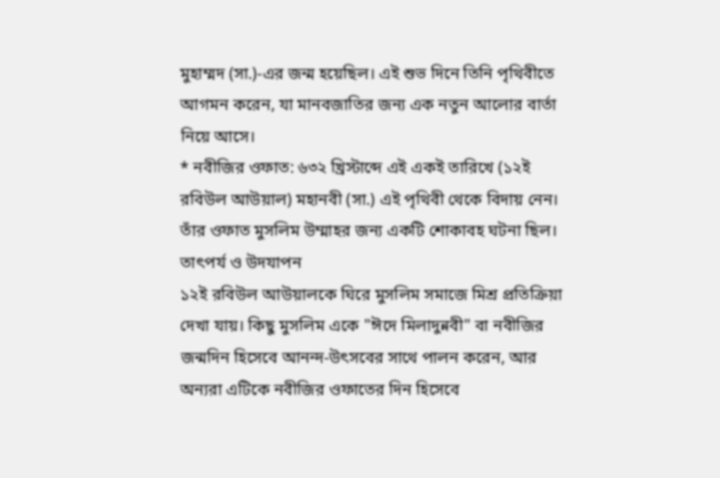মুহাম্মদ (সা.)-এর জন্ম হয়েছিল। এই শুভ দিনে তিনি পৃথিবীতে আগমন করেন, যা মানবজাতির জন্য এক নতুন আলোর বার্তা নিয়ে আসে।
* নবীজির ওফাত: ৬৩২ খ্রিস্টাব্দে এই একই তারিখে (১২ই রবিউল আউয়াল) মহানবী (সা.) এই পৃথিবী থেকে বিদায় নেন। তাঁর ওফাত মুসলিম উম্মাহর জন্য একটি শোকাবহ ঘটনা ছিল।
তাৎপর্য ও উদযাপন
১২ই রবিউল আউয়ালকে ঘিরে মুসলিম সমাজে মিশ্র প্রতিক্রিয়া দেখা যায়। কিছু মুসলিম একে "ঈদে মিলাদুন্নবী" বা নবীজির জন্মদিন হিসেবে আনন্দ-উৎসবের সাথে পালন করেন, আর অন্যরা এটিকে নবীজির ওফাতের দিন হিসেবে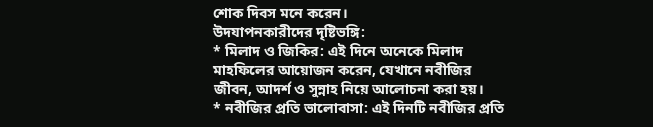শোক দিবস মনে করেন।
উদযাপনকারীদের দৃষ্টিভঙ্গি:
* মিলাদ ও জিকির: এই দিনে অনেকে মিলাদ মাহফিলের আয়োজন করেন, যেখানে নবীজির জীবন, আদর্শ ও সুন্নাহ নিয়ে আলোচনা করা হয়।
* নবীজির প্রতি ভালোবাসা: এই দিনটি নবীজির প্রতি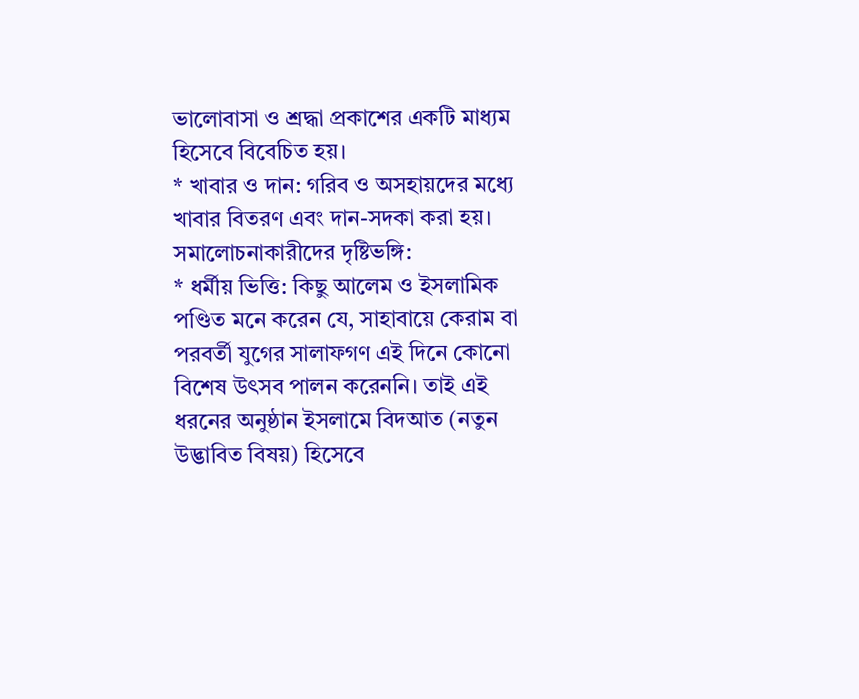ভালোবাসা ও শ্রদ্ধা প্রকাশের একটি মাধ্যম হিসেবে বিবেচিত হয়।
* খাবার ও দান: গরিব ও অসহায়দের মধ্যে খাবার বিতরণ এবং দান-সদকা করা হয়।
সমালোচনাকারীদের দৃষ্টিভঙ্গি:
* ধর্মীয় ভিত্তি: কিছু আলেম ও ইসলামিক পণ্ডিত মনে করেন যে, সাহাবায়ে কেরাম বা পরবর্তী যুগের সালাফগণ এই দিনে কোনো বিশেষ উৎসব পালন করেননি। তাই এই ধরনের অনুষ্ঠান ইসলামে বিদআত (নতুন উদ্ভাবিত বিষয়) হিসেবে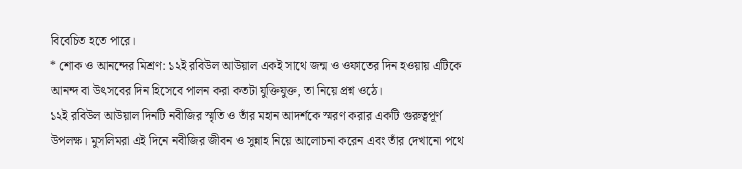বিবেচিত হতে পারে।
* শোক ও আনন্দের মিশ্রণ: ১২ই রবিউল আউয়াল একই সাথে জন্ম ও ওফাতের দিন হওয়ায় এটিকে আনন্দ বা উৎসবের দিন হিসেবে পালন করা কতটা যুক্তিযুক্ত, তা নিয়ে প্রশ্ন ওঠে।
১২ই রবিউল আউয়াল দিনটি নবীজির স্মৃতি ও তাঁর মহান আদর্শকে স্মরণ করার একটি গুরুত্বপূর্ণ উপলক্ষ। মুসলিমরা এই দিনে নবীজির জীবন ও সুন্নাহ নিয়ে আলোচনা করেন এবং তাঁর দেখানো পথে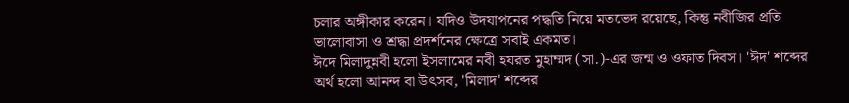চলার অঙ্গীকার করেন। যদিও উদযাপনের পদ্ধতি নিয়ে মতভেদ রয়েছে, কিন্তু নবীজির প্রতি ভালোবাসা ও শ্রদ্ধা প্রদর্শনের ক্ষেত্রে সবাই একমত।
ঈদে মিলাদুন্নবী হলো ইসলামের নবী হযরত মুহাম্মদ (সা.)-এর জন্ম ও ওফাত দিবস। 'ঈদ' শব্দের অর্থ হলো আনন্দ বা উৎসব, 'মিলাদ' শব্দের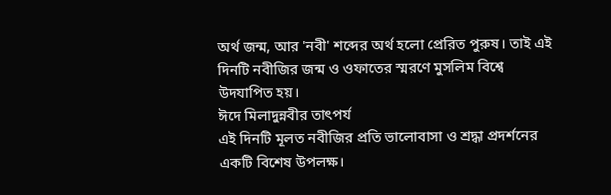অর্থ জন্ম, আর 'নবী' শব্দের অর্থ হলো প্রেরিত পুরুষ। তাই এই দিনটি নবীজির জন্ম ও ওফাতের স্মরণে মুসলিম বিশ্বে উদযাপিত হয়।
ঈদে মিলাদুন্নবীর তাৎপর্য
এই দিনটি মূলত নবীজির প্রতি ভালোবাসা ও শ্রদ্ধা প্রদর্শনের একটি বিশেষ উপলক্ষ।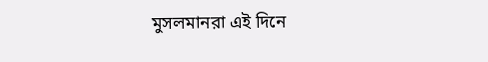মুসলমানরা এই দিনে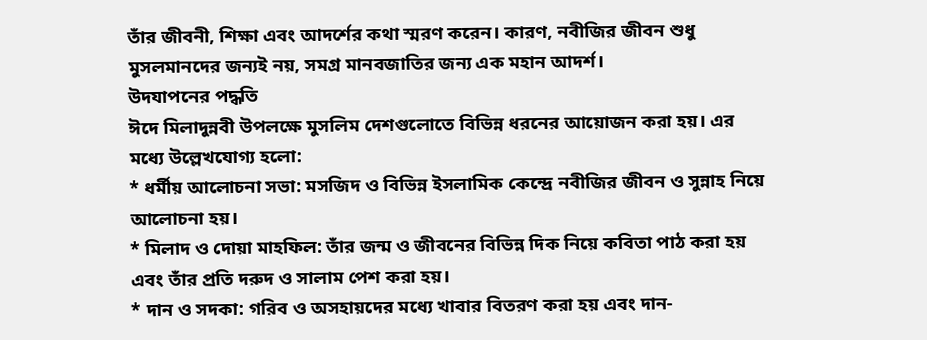তাঁর জীবনী, শিক্ষা এবং আদর্শের কথা স্মরণ করেন। কারণ, নবীজির জীবন শুধু মুসলমানদের জন্যই নয়, সমগ্র মানবজাতির জন্য এক মহান আদর্শ।
উদযাপনের পদ্ধতি
ঈদে মিলাদুন্নবী উপলক্ষে মুসলিম দেশগুলোতে বিভিন্ন ধরনের আয়োজন করা হয়। এর মধ্যে উল্লেখযোগ্য হলো:
* ধর্মীয় আলোচনা সভা: মসজিদ ও বিভিন্ন ইসলামিক কেন্দ্রে নবীজির জীবন ও সুন্নাহ নিয়ে আলোচনা হয়।
* মিলাদ ও দোয়া মাহফিল: তাঁর জন্ম ও জীবনের বিভিন্ন দিক নিয়ে কবিতা পাঠ করা হয় এবং তাঁর প্রতি দরুদ ও সালাম পেশ করা হয়।
* দান ও সদকা: গরিব ও অসহায়দের মধ্যে খাবার বিতরণ করা হয় এবং দান-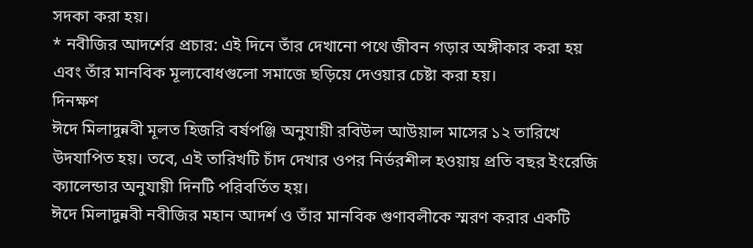সদকা করা হয়।
* নবীজির আদর্শের প্রচার: এই দিনে তাঁর দেখানো পথে জীবন গড়ার অঙ্গীকার করা হয় এবং তাঁর মানবিক মূল্যবোধগুলো সমাজে ছড়িয়ে দেওয়ার চেষ্টা করা হয়।
দিনক্ষণ
ঈদে মিলাদুন্নবী মূলত হিজরি বর্ষপঞ্জি অনুযায়ী রবিউল আউয়াল মাসের ১২ তারিখে উদযাপিত হয়। তবে, এই তারিখটি চাঁদ দেখার ওপর নির্ভরশীল হওয়ায় প্রতি বছর ইংরেজি ক্যালেন্ডার অনুযায়ী দিনটি পরিবর্তিত হয়।
ঈদে মিলাদুন্নবী নবীজির মহান আদর্শ ও তাঁর মানবিক গুণাবলীকে স্মরণ করার একটি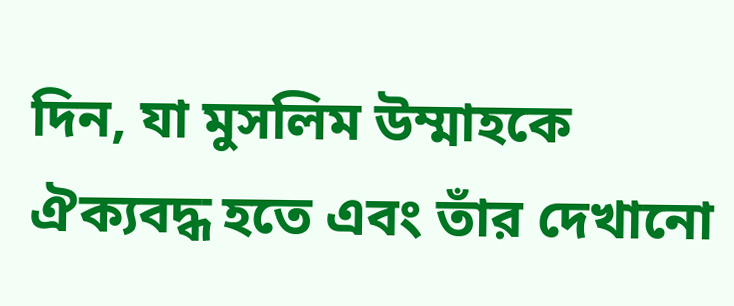দিন, যা মুসলিম উম্মাহকে ঐক্যবদ্ধ হতে এবং তাঁর দেখানো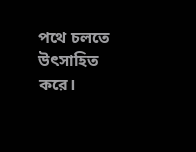পথে চলতে উৎসাহিত করে।